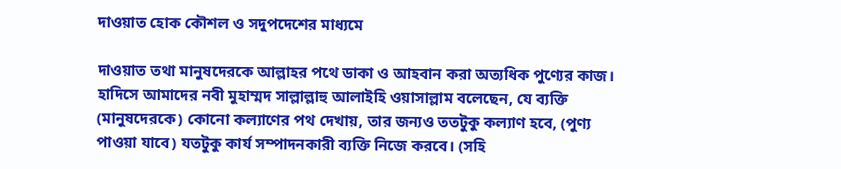দাওয়াত হোক কৌশল ও সদুপদেশের মাধ্যমে

দাওয়াত তথা মানুষদেরকে আল্লাহর পথে ডাকা ও আহবান করা অত্যধিক পুণ্যের কাজ। হাদিসে আমাদের নবী মুহাম্মদ সাল্লাল্লাহু আলাইহি ওয়াসাল্লাম বলেছেন, যে ব্যক্তি (মানুষদেরকে) কোনো কল্যাণের পথ দেখায়, তার জন্যও ততটুকু কল্যাণ হবে, (পুণ্য পাওয়া যাবে) যতটুকু কার্য সম্পাদনকারী ব্যক্তি নিজে করবে। (সহি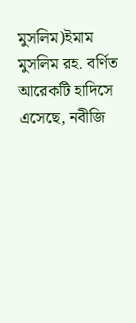মুসলিম)ইমাম মুসলিম রহ. বর্ণিত আরেকটি হাদিসে এসেছে, নবীজি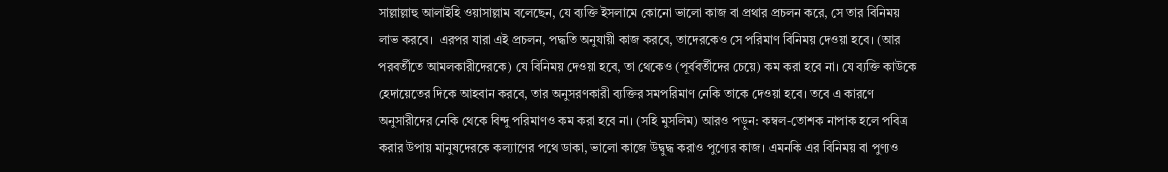সাল্লাল্লাহু আলাইহি ওয়াসাল্লাম বলেছেন, যে ব্যক্তি ইসলামে কোনো ভালো কাজ বা প্রথার প্রচলন করে, সে তার বিনিময় লাভ করবে।  এরপর যারা এই প্রচলন, পদ্ধতি অনুযায়ী কাজ করবে, তাদেরকেও সে পরিমাণ বিনিময় দেওয়া হবে। (আর পরবর্তীতে আমলকারীদেরকে) যে বিনিময় দেওয়া হবে, তা থেকেও (পূর্ববর্তীদের চেয়ে) কম করা হবে না। যে ব্যক্তি কাউকে হেদায়েতের দিকে আহবান করবে, তার অনুসরণকারী ব্যক্তির সমপরিমাণ নেকি তাকে দেওয়া হবে। তবে এ কারণে অনুসারীদের নেকি থেকে বিন্দু পরিমাণও কম করা হবে না। (সহি মুসলিম) আরও পড়ুন: কম্বল-তোশক নাপাক হলে পবিত্র করার উপায় মানুষদেরকে কল্যাণের পথে ডাকা, ভালো কাজে উদ্বুদ্ধ করাও পুণ্যের কাজ। এমনকি এর বিনিময় বা পুণ্যও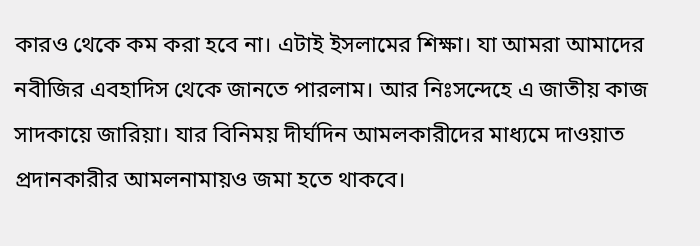কারও থেকে কম করা হবে না। এটাই ইসলামের শিক্ষা। যা আমরা আমাদের নবীজির এবহাদিস থেকে জানতে পারলাম। আর নিঃসন্দেহে এ জাতীয় কাজ সাদকায়ে জারিয়া। যার বিনিময় দীর্ঘদিন আমলকারীদের মাধ্যমে দাওয়াত প্রদানকারীর আমলনামায়ও জমা হতে থাকবে।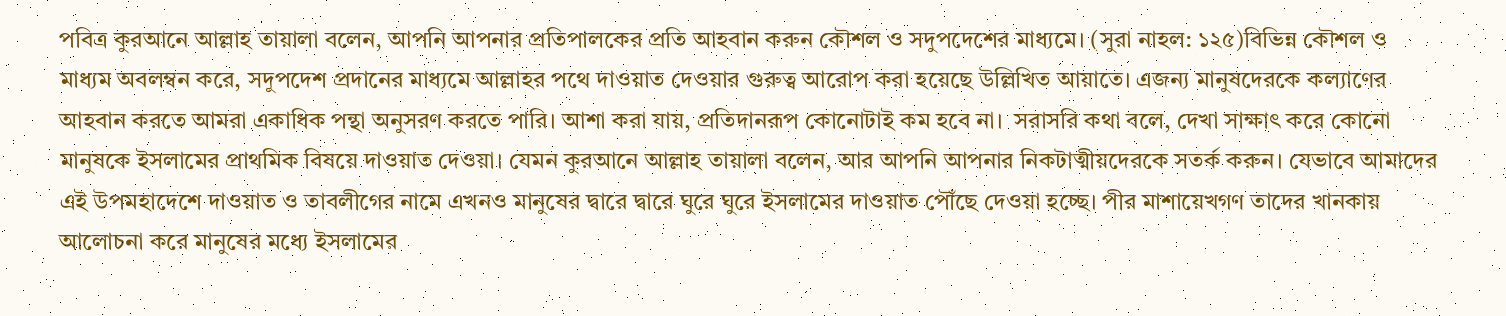পবিত্র কুরআনে আল্লাহ তায়ালা বলেন, আপনি আপনার প্রতিপালকের প্রতি আহবান করুন কৌশল ও সদুপদেশের মাধ্যমে। (সুরা নাহল: ১২৫)বিভিন্ন কৌশল ও মাধ্যম অবলম্বন করে, সদুপদেশ প্রদানের মাধ্যমে আল্লাহর পথে দাওয়াত দেওয়ার গুরুত্ব আরোপ করা হয়েছে উল্লিখিত আয়াতে। এজন্য মানুষদেরকে কল্যাণের আহবান করতে আমরা একাধিক পন্থা অনুসরণ করতে পারি। আশা করা যায়, প্রতিদানরূপ কোনোটাই কম হবে না।  সরাসরি কথা বলে, দেখা সাক্ষাৎ করে কোনো মানুষকে ইসলামের প্রাথমিক বিষয়ে দাওয়াত দেওয়া। যেমন কুরআনে আল্লাহ তায়ালা বলেন, আর আপনি আপনার নিকটাত্মীয়দেরকে সতর্ক করুন। যেভাবে আমাদের এই উপমহাদেশে দাওয়াত ও তাবলীগের নামে এখনও মানুষের দ্বারে দ্বারে ঘুরে ঘুরে ইসলামের দাওয়াত পৌঁছে দেওয়া হচ্ছে। পীর মাশায়েখগণ তাদের খানকায় আলোচনা করে মানুষের মধ্যে ইসলামের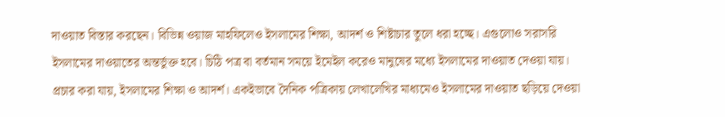দাওয়াত বিস্তার করছেন। বিভিন্ন ওয়াজ মাহফিলেও ইসলামের শিক্ষা, আদর্শ ও শিষ্টাচার তুলে ধরা হচ্ছে। এগুলোও সরাসরি ইসলামের দাওয়াতের অন্তর্ভুক্ত হবে। চিঠি পত্র বা বর্তমান সময়ে ইমেইল করেও মানুষের মধ্যে ইসলামের দাওয়াত দেওয়া যায়। প্রচার করা যায়, ইসলামের শিক্ষা ও আদর্শ। একইভাবে দৈনিক পত্রিকায় লেখালেখির মাধ্যমেও ইসলামের দাওয়াত ছড়িয়ে দেওয়া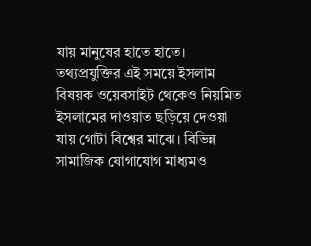যায় মানুষের হাতে হাতে। তথ্যপ্রযুক্তির এই সময়ে ইসলাম বিষয়ক ওয়েবসাইট থেকেও নিয়মিত ইসলামের দাওয়াত ছড়িয়ে দেওয়া যায় গোটা বিশ্বের মাঝে। বিভিন্ন সামাজিক যোগাযোগ মাধ্যমও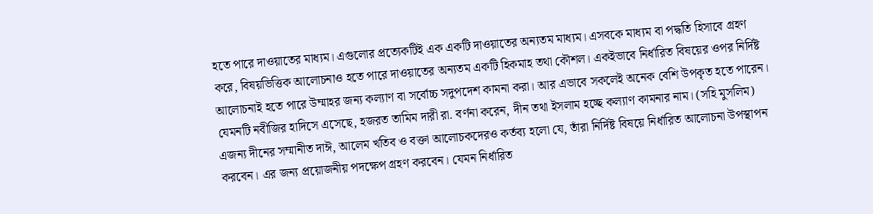হতে পারে দাওয়াতের মাধ্যম। এগুলোর প্রত্যেকটিই এক একটি দাওয়াতের অন্যতম মাধ্যম। এসবকে মাধ্যম বা পদ্ধতি হিসাবে গ্রহণ করে, বিষয়ভিত্তিক আলোচনাও হতে পারে দাওয়াতের অন্যতম একটি হিকমাহ তথা কৌশল। একইভাবে নির্ধারিত বিষয়ের ওপর নির্দিষ্ট আলোচনাই হতে পারে উম্মাহর জন্য কল্যাণ বা সর্বোচ্চ সদুপদেশ কামনা করা। আর এভাবে সকলেই অনেক বেশি উপকৃত হতে পারেন। যেমনটি নবীজির হাদিসে এসেছে, হজরত তামিম দারী রা. বর্ণনা করেন, দীন তথা ইসলাম হচ্ছে কল্যাণ কামনার নাম। (সহি মুসলিম) এজন্য দীনের সম্মানীত দাঈ, আলেম খতিব ও বক্তা আলোচকদেরও কর্তব্য হলো যে, তাঁরা নির্দিষ্ট বিষয়ে নির্ধারিত আলোচনা উপস্থাপন করবেন। এর জন্য প্রয়োজনীয় পদক্ষেপ গ্রহণ করবেন। যেমন নির্ধারিত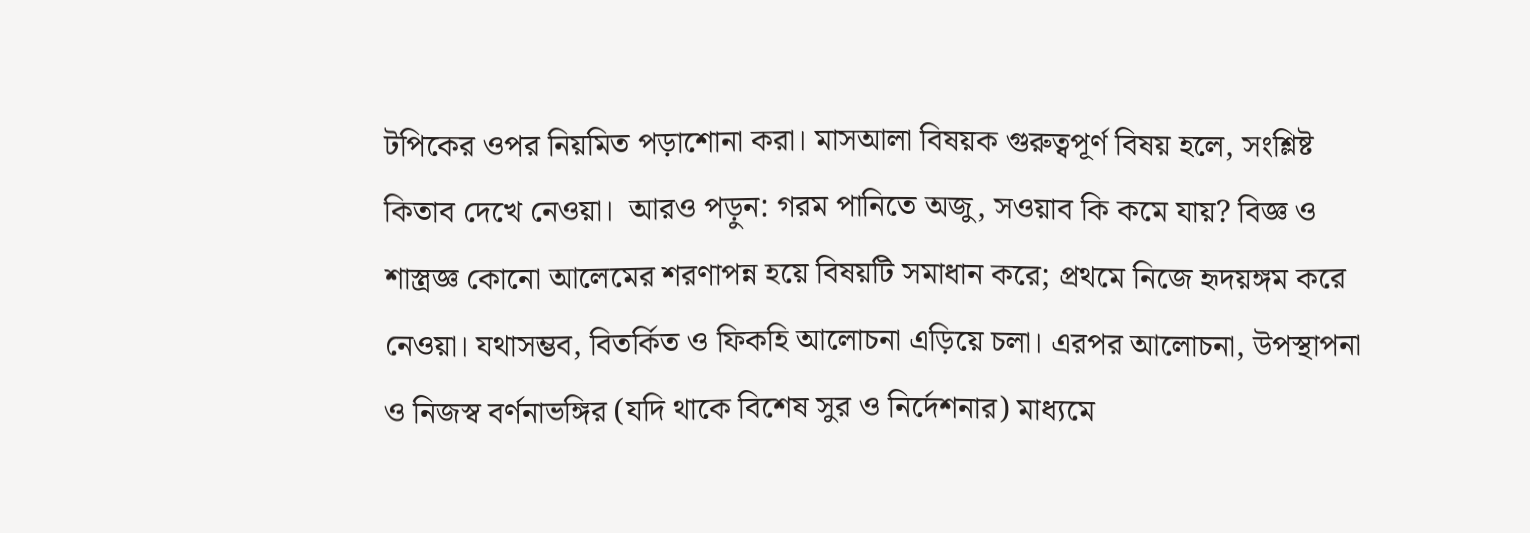টপিকের ওপর নিয়মিত পড়াশোনা করা। মাসআলা বিষয়ক গুরুত্বপূর্ণ বিষয় হলে, সংশ্লিষ্ট কিতাব দেখে নেওয়া।  আরও পড়ুন: গরম পানিতে অজু, সওয়াব কি কমে যায়? বিজ্ঞ ও শাস্ত্রজ্ঞ কোনো আলেমের শরণাপন্ন হয়ে বিষয়টি সমাধান করে; প্রথমে নিজে হৃদয়ঙ্গম করে নেওয়া। যথাসম্ভব, বিতর্কিত ও ফিকহি আলোচনা এড়িয়ে চলা। এরপর আলোচনা, উপস্থাপনা ও নিজস্ব বর্ণনাভঙ্গির (যদি থাকে বিশেষ সুর ও নির্দেশনার) মাধ্যমে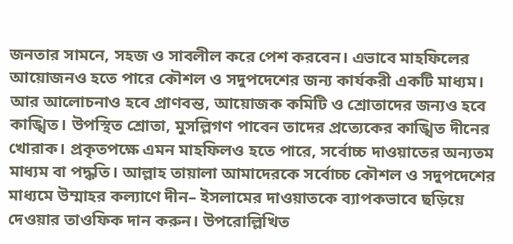জনতার সামনে, সহজ ও সাবলীল করে পেশ করবেন। এভাবে মাহফিলের আয়োজনও হতে পারে কৌশল ও সদুপদেশের জন্য কার্যকরী একটি মাধ্যম। আর আলোচনাও হবে প্রাণবন্ত, আয়োজক কমিটি ও শ্রোতাদের জন্যও হবে কাঙ্খিত। উপস্থিত শ্রোতা, মুসল্লিগণ পাবেন তাদের প্রত্যেকের কাঙ্খিত দীনের খোরাক। প্রকৃতপক্ষে এমন মাহফিলও হতে পারে, সর্বোচ্চ দাওয়াতের অন্যতম মাধ্যম বা পদ্ধতি। আল্লাহ তায়ালা আমাদেরকে সর্বোচ্চ কৌশল ও সদুপদেশের মাধ্যমে উম্মাহর কল্যাণে দীন– ইসলামের দাওয়াতকে ব্যাপকভাবে ছড়িয়ে দেওয়ার তাওফিক দান করুন। উপরোল্লিখিত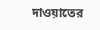দাওয়াতের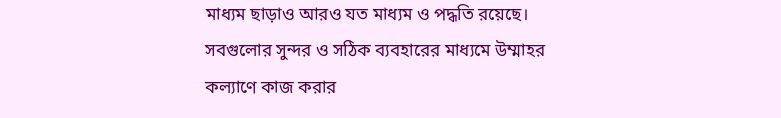মাধ্যম ছাড়াও আরও যত মাধ্যম ও পদ্ধতি রয়েছে। সবগুলোর সুন্দর ও সঠিক ব্যবহারের মাধ্যমে উম্মাহর কল্যাণে কাজ করার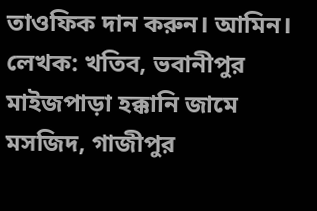তাওফিক দান করুন। আমিন। লেখক: খতিব, ভবানীপুর মাইজপাড়া হক্কানি জামে মসজিদ, গাজীপুর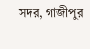সদর, গাজীপুর